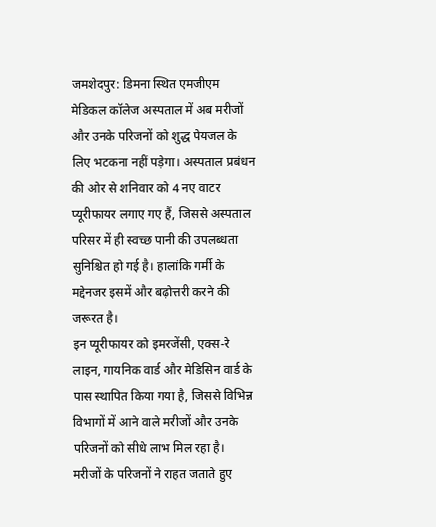जमशेदपुर: डिमना स्थित एमजीएम मेडिकल कॉलेज अस्पताल में अब मरीजों और उनके परिजनों को शुद्ध पेयजल के लिए भटकना नहीं पड़ेगा। अस्पताल प्रबंधन की ओर से शनिवार को 4 नए वाटर प्यूरीफायर लगाए गए हैं, जिससे अस्पताल परिसर में ही स्वच्छ पानी की उपलब्धता सुनिश्चित हो गई है। हालांकि गर्मी के मद्देनजर इसमें और बढ़ोत्तरी करने की जरूरत है।
इन प्यूरीफायर को इमरजेंसी, एक्स-रे लाइन, गायनिक वार्ड और मेडिसिन वार्ड के पास स्थापित किया गया है, जिससे विभिन्न विभागों में आने वाले मरीजों और उनके परिजनों को सीधे लाभ मिल रहा है।
मरीजों के परिजनों ने राहत जताते हुए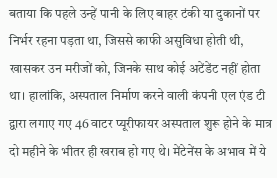बताया कि पहले उन्हें पानी के लिए बाहर टंकी या दुकानों पर निर्भर रहना पड़ता था, जिससे काफी असुविधा होती थी, खासकर उन मरीजों को, जिनके साथ कोई अटेंडेंट नहीं होता था। हालांकि, अस्पताल निर्माण करने वाली कंपनी एल एंड टी द्वारा लगाए गए 46 वाटर प्यूरीफायर अस्पताल शुरू होने के मात्र दो महीने के भीतर ही खराब हो गए थे। मेंटेनेंस के अभाव में ये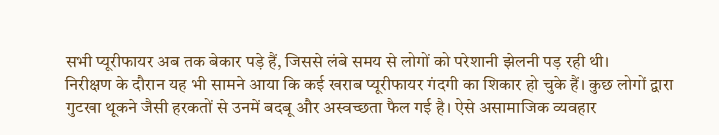सभी प्यूरीफायर अब तक बेकार पड़े हैं, जिससे लंबे समय से लोगों को परेशानी झेलनी पड़ रही थी।
निरीक्षण के दौरान यह भी सामने आया कि कई खराब प्यूरीफायर गंदगी का शिकार हो चुके हैं। कुछ लोगों द्वारा गुटखा थूकने जैसी हरकतों से उनमें बदबू और अस्वच्छता फैल गई है। ऐसे असामाजिक व्यवहार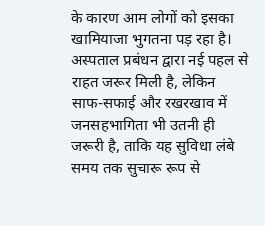के कारण आम लोगों को इसका खामियाजा भुगतना पड़ रहा है। अस्पताल प्रबंधन द्वारा नई पहल से राहत जरूर मिली है, लेकिन साफ-सफाई और रखरखाव में जनसहभागिता भी उतनी ही जरूरी है, ताकि यह सुविधा लंबे समय तक सुचारू रूप से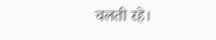चलती रहे।